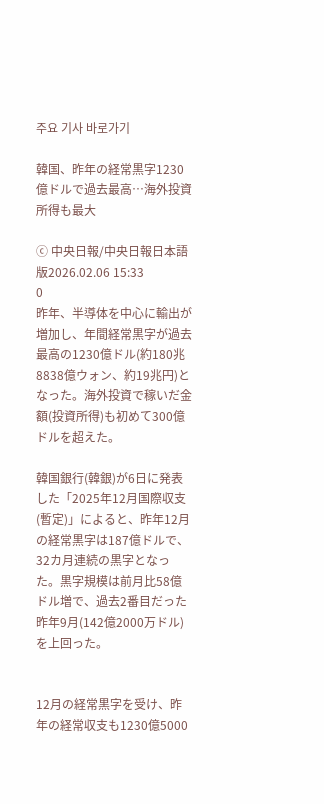주요 기사 바로가기

韓国、昨年の経常黒字1230億ドルで過去最高…海外投資所得も最大

ⓒ 中央日報/中央日報日本語版2026.02.06 15:33
0
昨年、半導体を中心に輸出が増加し、年間経常黒字が過去最高の1230億ドル(約180兆8838億ウォン、約19兆円)となった。海外投資で稼いだ金額(投資所得)も初めて300億ドルを超えた。

韓国銀行(韓銀)が6日に発表した「2025年12月国際収支(暫定)」によると、昨年12月の経常黒字は187億ドルで、32カ月連続の黒字となった。黒字規模は前月比58億ドル増で、過去2番目だった昨年9月(142億2000万ドル)を上回った。


12月の経常黒字を受け、昨年の経常収支も1230億5000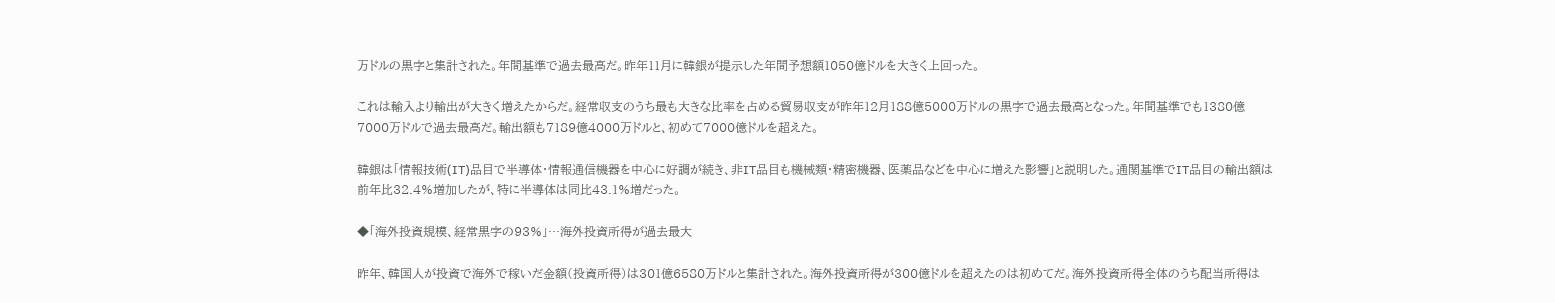万ドルの黒字と集計された。年間基準で過去最高だ。昨年11月に韓銀が提示した年間予想額1050億ドルを大きく上回った。

これは輸入より輸出が大きく増えたからだ。経常収支のうち最も大きな比率を占める貿易収支が昨年12月188億5000万ドルの黒字で過去最高となった。年間基準でも1380億7000万ドルで過去最高だ。輸出額も7189億4000万ドルと、初めて7000億ドルを超えた。

韓銀は「情報技術(IT)品目で半導体・情報通信機器を中心に好調が続き、非IT品目も機械類・精密機器、医薬品などを中心に増えた影響」と説明した。通関基準でIT品目の輸出額は前年比32.4%増加したが、特に半導体は同比43.1%増だった。

◆「海外投資規模、経常黒字の93%」…海外投資所得が過去最大

昨年、韓国人が投資で海外で稼いだ金額(投資所得)は301億6580万ドルと集計された。海外投資所得が300億ドルを超えたのは初めてだ。海外投資所得全体のうち配当所得は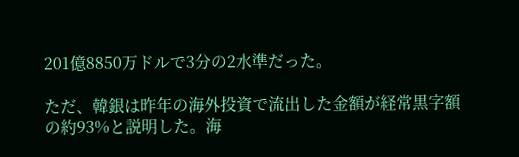201億8850万ドルで3分の2水準だった。

ただ、韓銀は昨年の海外投資で流出した金額が経常黒字額の約93%と説明した。海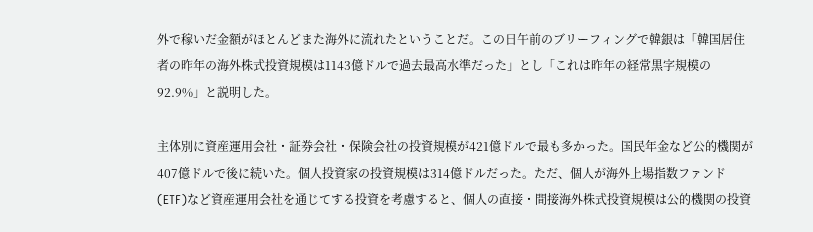外で稼いだ金額がほとんどまた海外に流れたということだ。この日午前のブリーフィングで韓銀は「韓国居住者の昨年の海外株式投資規模は1143億ドルで過去最高水準だった」とし「これは昨年の経常黒字規模の92.9%」と説明した。

主体別に資産運用会社・証券会社・保険会社の投資規模が421億ドルで最も多かった。国民年金など公的機関が407億ドルで後に続いた。個人投資家の投資規模は314億ドルだった。ただ、個人が海外上場指数ファンド(ETF)など資産運用会社を通じてする投資を考慮すると、個人の直接・間接海外株式投資規模は公的機関の投資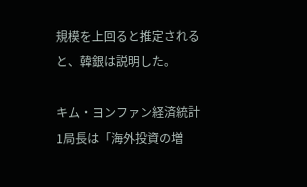規模を上回ると推定されると、韓銀は説明した。

キム・ヨンファン経済統計1局長は「海外投資の増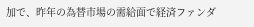加で、昨年の為替市場の需給面で経済ファンダ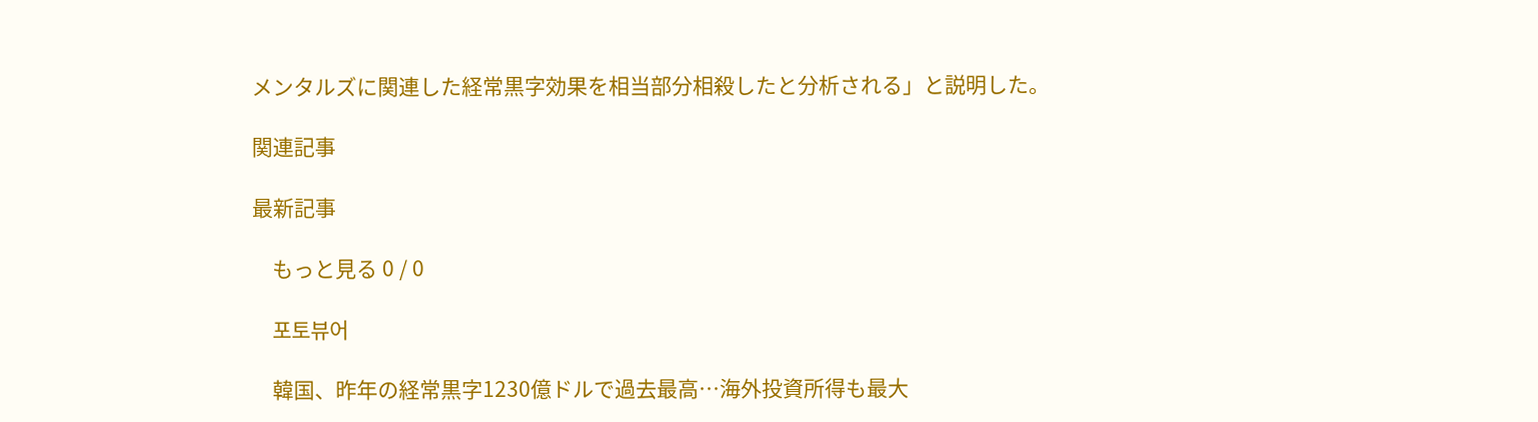メンタルズに関連した経常黒字効果を相当部分相殺したと分析される」と説明した。

関連記事

最新記事

    もっと見る 0 / 0

    포토뷰어

    韓国、昨年の経常黒字1230億ドルで過去最高…海外投資所得も最大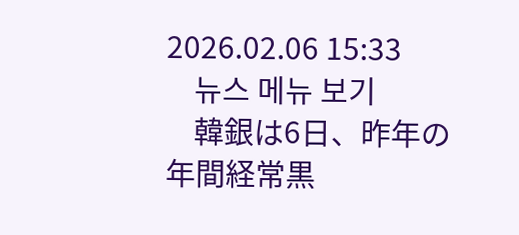2026.02.06 15:33
    뉴스 메뉴 보기
    韓銀は6日、昨年の年間経常黒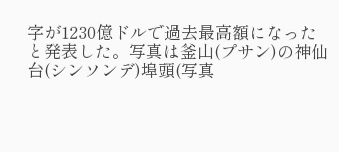字が1230億ドルで過去最高額になったと発表した。写真は釜山(プサン)の神仙台(シンソンデ)埠頭(写真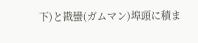下)と戡蠻(ガムマン)埠頭に積ま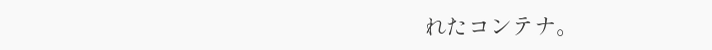れたコンテナ。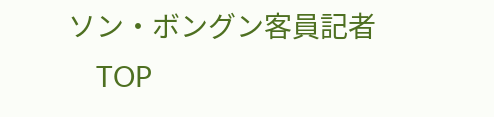ソン・ボングン客員記者
    TOP